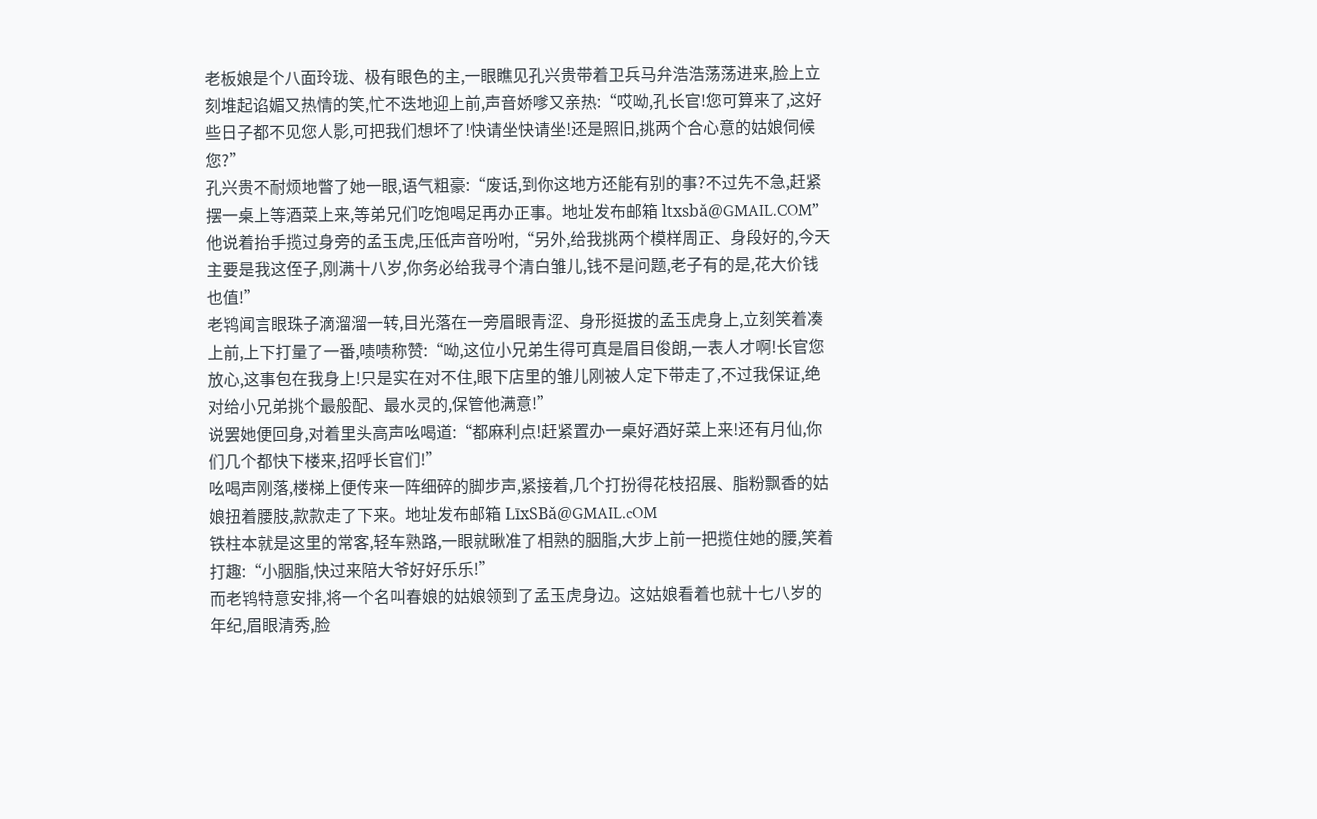老板娘是个八面玲珑、极有眼色的主,一眼瞧见孔兴贵带着卫兵马弁浩浩荡荡进来,脸上立刻堆起谄媚又热情的笑,忙不迭地迎上前,声音娇嗲又亲热:“哎呦,孔长官!您可算来了,这好些日子都不见您人影,可把我们想坏了!快请坐快请坐!还是照旧,挑两个合心意的姑娘伺候您?”
孔兴贵不耐烦地瞥了她一眼,语气粗豪:“废话,到你这地方还能有别的事?不过先不急,赶紧摆一桌上等酒菜上来,等弟兄们吃饱喝足再办正事。地址发布邮箱 ltxsbǎ@GMAIL.COM”他说着抬手揽过身旁的孟玉虎,压低声音吩咐,“另外,给我挑两个模样周正、身段好的,今天主要是我这侄子,刚满十八岁,你务必给我寻个清白雏儿,钱不是问题,老子有的是,花大价钱也值!”
老鸨闻言眼珠子滴溜溜一转,目光落在一旁眉眼青涩、身形挺拔的孟玉虎身上,立刻笑着凑上前,上下打量了一番,啧啧称赞:“呦,这位小兄弟生得可真是眉目俊朗,一表人才啊!长官您放心,这事包在我身上!只是实在对不住,眼下店里的雏儿刚被人定下带走了,不过我保证,绝对给小兄弟挑个最般配、最水灵的,保管他满意!”
说罢她便回身,对着里头高声吆喝道:“都麻利点!赶紧置办一桌好酒好菜上来!还有月仙,你们几个都快下楼来,招呼长官们!”
吆喝声刚落,楼梯上便传来一阵细碎的脚步声,紧接着,几个打扮得花枝招展、脂粉飘香的姑娘扭着腰肢,款款走了下来。地址发布邮箱 LīxSBǎ@GMAIL.cOM
铁柱本就是这里的常客,轻车熟路,一眼就瞅准了相熟的胭脂,大步上前一把揽住她的腰,笑着打趣:“小胭脂,快过来陪大爷好好乐乐!”
而老鸨特意安排,将一个名叫春娘的姑娘领到了孟玉虎身边。这姑娘看着也就十七八岁的年纪,眉眼清秀,脸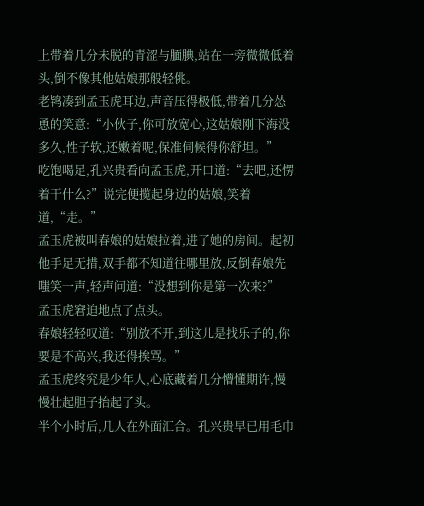上带着几分未脱的青涩与腼腆,站在一旁微微低着头,倒不像其他姑娘那般轻佻。
老鸨凑到孟玉虎耳边,声音压得极低,带着几分怂恿的笑意:“小伙子,你可放宽心,这姑娘刚下海没多久,性子软,还嫩着呢,保准伺候得你舒坦。”
吃饱喝足,孔兴贵看向孟玉虎,开口道:“去吧,还愣着干什么?”说完便揽起身边的姑娘,笑着道,“走。”
孟玉虎被叫春娘的姑娘拉着,进了她的房间。起初他手足无措,双手都不知道往哪里放,反倒春娘先嗤笑一声,轻声问道:“没想到你是第一次来?”
孟玉虎窘迫地点了点头。
春娘轻轻叹道:“别放不开,到这儿是找乐子的,你要是不高兴,我还得挨骂。”
孟玉虎终究是少年人,心底藏着几分懵懂期许,慢慢壮起胆子抬起了头。
半个小时后,几人在外面汇合。孔兴贵早已用毛巾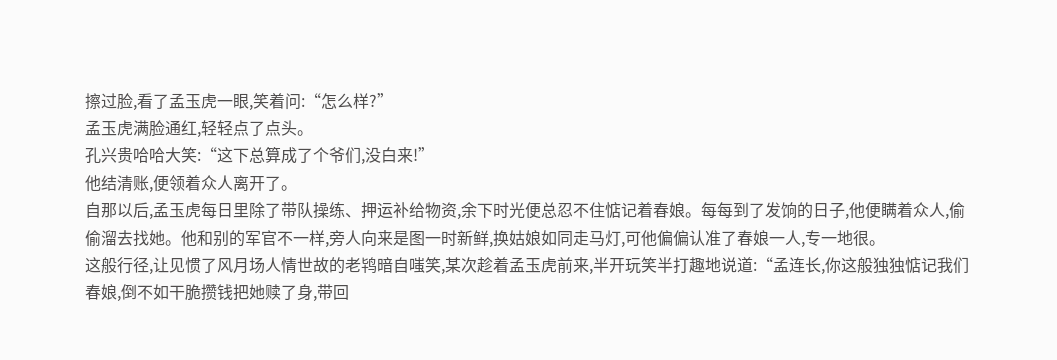擦过脸,看了孟玉虎一眼,笑着问:“怎么样?”
孟玉虎满脸通红,轻轻点了点头。
孔兴贵哈哈大笑:“这下总算成了个爷们,没白来!”
他结清账,便领着众人离开了。
自那以后,孟玉虎每日里除了带队操练、押运补给物资,余下时光便总忍不住惦记着春娘。每每到了发饷的日子,他便瞒着众人,偷偷溜去找她。他和别的军官不一样,旁人向来是图一时新鲜,换姑娘如同走马灯,可他偏偏认准了春娘一人,专一地很。
这般行径,让见惯了风月场人情世故的老鸨暗自嗤笑,某次趁着孟玉虎前来,半开玩笑半打趣地说道:“孟连长,你这般独独惦记我们春娘,倒不如干脆攒钱把她赎了身,带回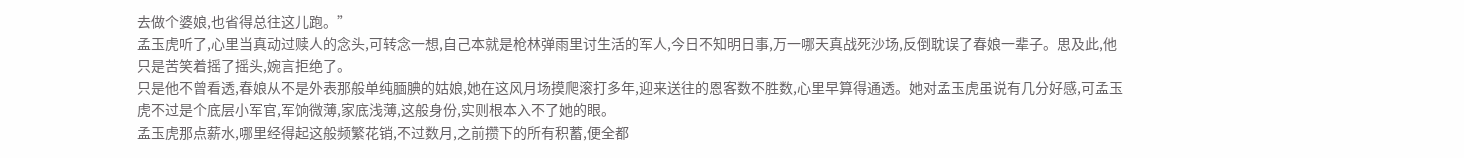去做个婆娘,也省得总往这儿跑。”
孟玉虎听了,心里当真动过赎人的念头,可转念一想,自己本就是枪林弹雨里讨生活的军人,今日不知明日事,万一哪天真战死沙场,反倒耽误了春娘一辈子。思及此,他只是苦笑着摇了摇头,婉言拒绝了。
只是他不曾看透,春娘从不是外表那般单纯腼腆的姑娘,她在这风月场摸爬滚打多年,迎来送往的恩客数不胜数,心里早算得通透。她对孟玉虎虽说有几分好感,可孟玉虎不过是个底层小军官,军饷微薄,家底浅薄,这般身份,实则根本入不了她的眼。
孟玉虎那点薪水,哪里经得起这般频繁花销,不过数月,之前攒下的所有积蓄,便全都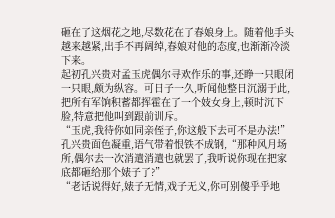砸在了这烟花之地,尽数花在了春娘身上。随着他手头越来越紧,出手不再阔绰,春娘对他的态度,也渐渐冷淡下来。
起初孔兴贵对孟玉虎偶尔寻欢作乐的事,还睁一只眼闭一只眼,颇为纵容。可日子一久,听闻他整日沉溺于此,把所有军饷积蓄都挥霍在了一个妓女身上,顿时沉下脸,特意把他叫到跟前训斥。
“玉虎,我待你如同亲侄子,你这般下去可不是办法!”孔兴贵面色凝重,语气带着恨铁不成钢,“那种风月场所,偶尔去一次消遣消遣也就罢了,我听说你现在把家底都砸给那个婊子了?”
“老话说得好,婊子无情,戏子无义,你可别傻乎乎地